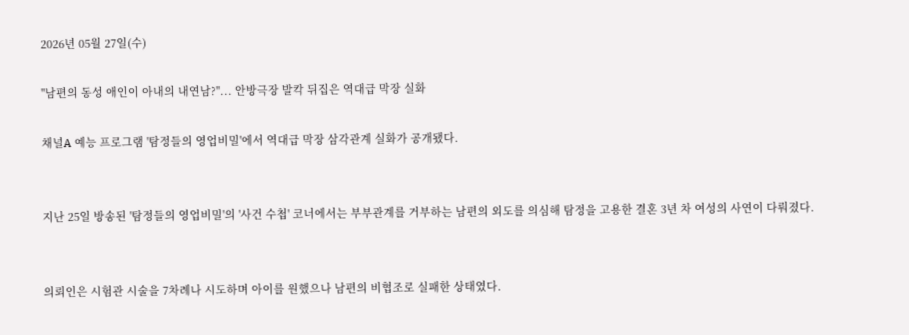2026년 05월 27일(수)

"남편의 동성 애인이 아내의 내연남?"... 안방극장 발칵 뒤집은 역대급 막장 실화

채널A 예능 프로그램 '탐정들의 영업비밀'에서 역대급 막장 삼각관계 실화가 공개됐다.


지난 25일 방송된 '탐정들의 영업비밀'의 '사건 수첩' 코너에서는 부부관계를 거부하는 남편의 외도를 의심해 탐정을 고용한 결혼 3년 차 여성의 사연이 다뤄졌다.


의뢰인은 시험관 시술을 7차례나 시도하며 아이를 원했으나 남편의 비협조로 실패한 상태였다.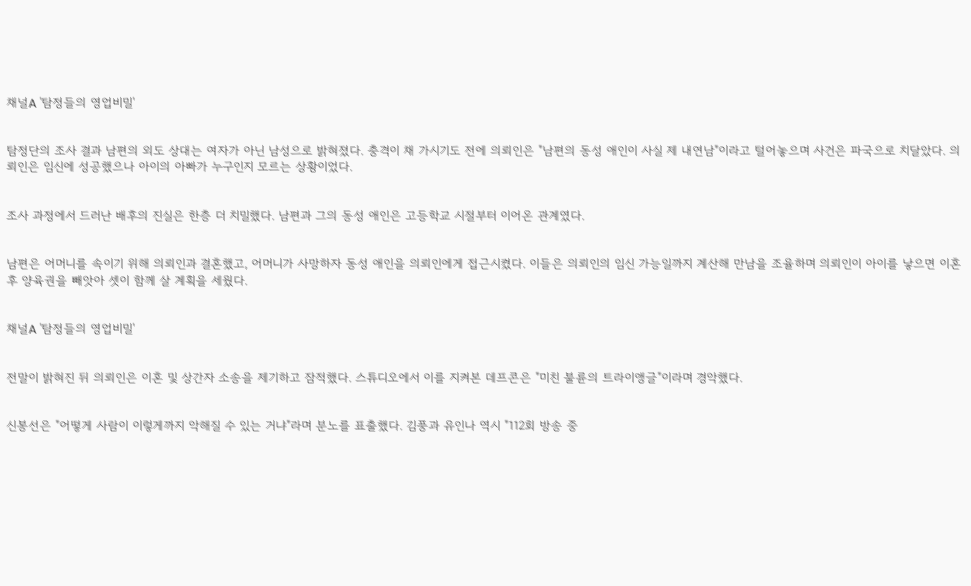채널A '탐정들의 영업비밀'


탐정단의 조사 결과 남편의 외도 상대는 여자가 아닌 남성으로 밝혀졌다. 충격이 채 가시기도 전에 의뢰인은 "남편의 동성 애인이 사실 제 내연남"이라고 털어놓으며 사건은 파국으로 치달았다. 의뢰인은 임신에 성공했으나 아이의 아빠가 누구인지 모르는 상황이었다.


조사 과정에서 드러난 배후의 진실은 한층 더 치밀했다. 남편과 그의 동성 애인은 고등학교 시절부터 이어온 관계였다.


남편은 어머니를 속이기 위해 의뢰인과 결혼했고, 어머니가 사망하자 동성 애인을 의뢰인에게 접근시켰다. 이들은 의뢰인의 임신 가능일까지 계산해 만남을 조율하며 의뢰인이 아이를 낳으면 이혼 후 양육권을 빼앗아 셋이 함께 살 계획을 세웠다.


채널A '탐정들의 영업비밀'


전말이 밝혀진 뒤 의뢰인은 이혼 및 상간자 소송을 제기하고 잠적했다. 스튜디오에서 이를 지켜본 데프콘은 "미친 불륜의 트라이앵글"이라며 경악했다.


신봉선은 "어떻게 사람이 이렇게까지 악해질 수 있는 거냐"라며 분노를 표출했다. 김풍과 유인나 역시 "112회 방송 중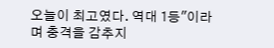오늘이 최고였다. 역대 1등"이라며 충격을 감추지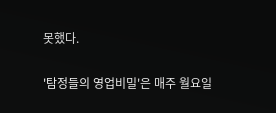못했다.


'탐정들의 영업비밀'은 매주 월요일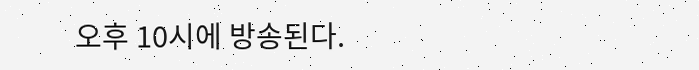오후 10시에 방송된다.